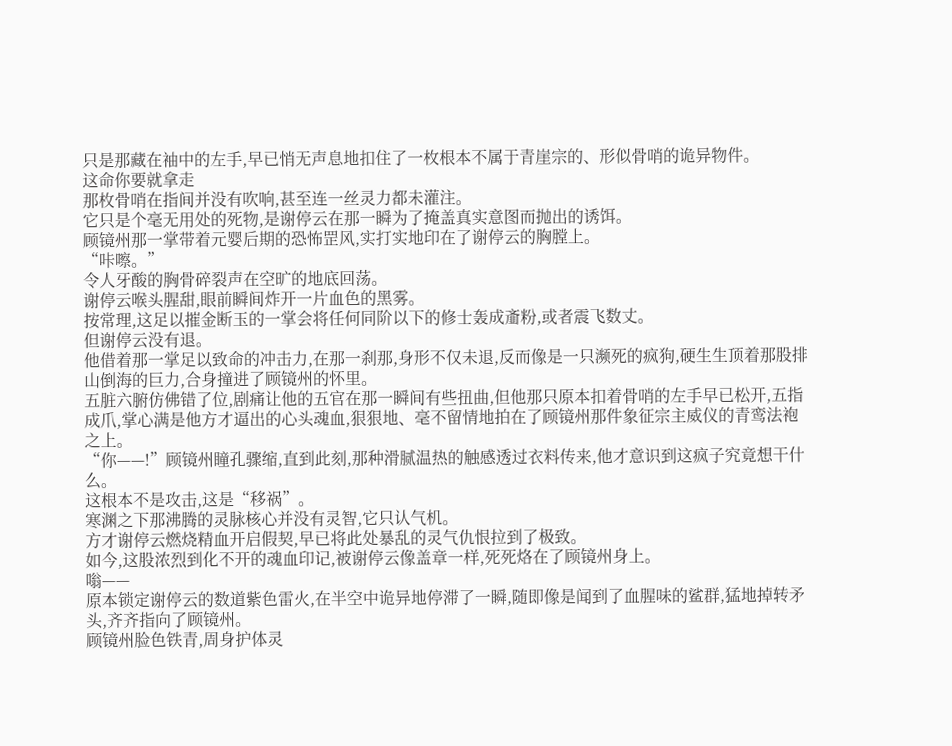只是那藏在袖中的左手,早已悄无声息地扣住了一枚根本不属于青崖宗的、形似骨哨的诡异物件。
这命你要就拿走
那枚骨哨在指间并没有吹响,甚至连一丝灵力都未灌注。
它只是个毫无用处的死物,是谢停云在那一瞬为了掩盖真实意图而抛出的诱饵。
顾镜州那一掌带着元婴后期的恐怖罡风,实打实地印在了谢停云的胸膛上。
“咔嚓。”
令人牙酸的胸骨碎裂声在空旷的地底回荡。
谢停云喉头腥甜,眼前瞬间炸开一片血色的黑雾。
按常理,这足以摧金断玉的一掌会将任何同阶以下的修士轰成齑粉,或者震飞数丈。
但谢停云没有退。
他借着那一掌足以致命的冲击力,在那一刹那,身形不仅未退,反而像是一只濒死的疯狗,硬生生顶着那股排山倒海的巨力,合身撞进了顾镜州的怀里。
五脏六腑仿佛错了位,剧痛让他的五官在那一瞬间有些扭曲,但他那只原本扣着骨哨的左手早已松开,五指成爪,掌心满是他方才逼出的心头魂血,狠狠地、毫不留情地拍在了顾镜州那件象征宗主威仪的青鸾法袍之上。
“你——!”顾镜州瞳孔骤缩,直到此刻,那种滑腻温热的触感透过衣料传来,他才意识到这疯子究竟想干什么。
这根本不是攻击,这是“移祸”。
寒渊之下那沸腾的灵脉核心并没有灵智,它只认气机。
方才谢停云燃烧精血开启假契,早已将此处暴乱的灵气仇恨拉到了极致。
如今,这股浓烈到化不开的魂血印记,被谢停云像盖章一样,死死烙在了顾镜州身上。
嗡——
原本锁定谢停云的数道紫色雷火,在半空中诡异地停滞了一瞬,随即像是闻到了血腥味的鲨群,猛地掉转矛头,齐齐指向了顾镜州。
顾镜州脸色铁青,周身护体灵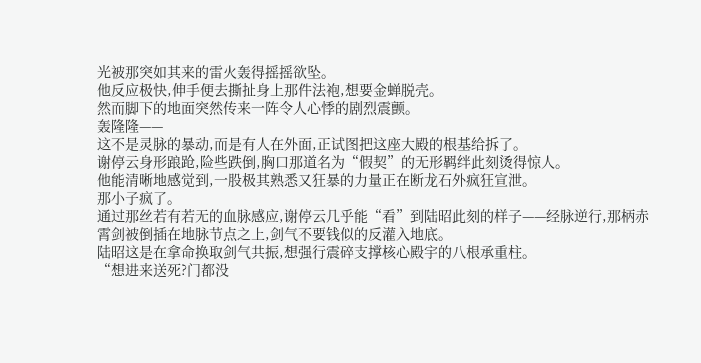光被那突如其来的雷火轰得摇摇欲坠。
他反应极快,伸手便去撕扯身上那件法袍,想要金蝉脱壳。
然而脚下的地面突然传来一阵令人心悸的剧烈震颤。
轰隆隆——
这不是灵脉的暴动,而是有人在外面,正试图把这座大殿的根基给拆了。
谢停云身形踉跄,险些跌倒,胸口那道名为“假契”的无形羁绊此刻烫得惊人。
他能清晰地感觉到,一股极其熟悉又狂暴的力量正在断龙石外疯狂宣泄。
那小子疯了。
通过那丝若有若无的血脉感应,谢停云几乎能“看”到陆昭此刻的样子——经脉逆行,那柄赤霄剑被倒插在地脉节点之上,剑气不要钱似的反灌入地底。
陆昭这是在拿命换取剑气共振,想强行震碎支撑核心殿宇的八根承重柱。
“想进来送死?门都没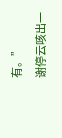有。”
谢停云咳出一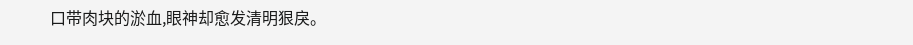口带肉块的淤血,眼神却愈发清明狠戾。